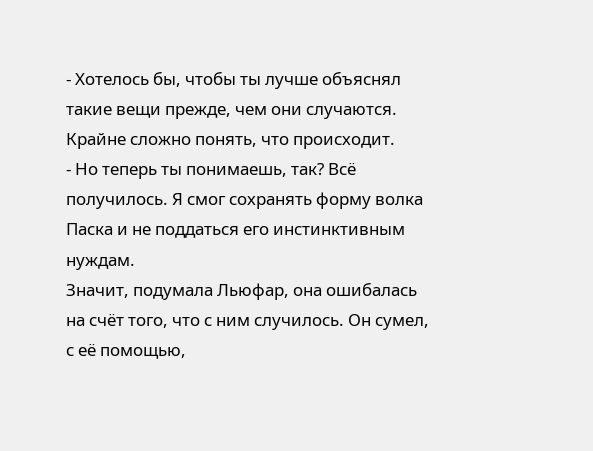- Хотелось бы, чтобы ты лучше объяснял такие вещи прежде, чем они случаются. Крайне сложно понять, что происходит.
- Но теперь ты понимаешь, так? Всё получилось. Я смог сохранять форму волка Паска и не поддаться его инстинктивным нуждам.
Значит, подумала Льюфар, она ошибалась на счёт того, что с ним случилось. Он сумел, с её помощью,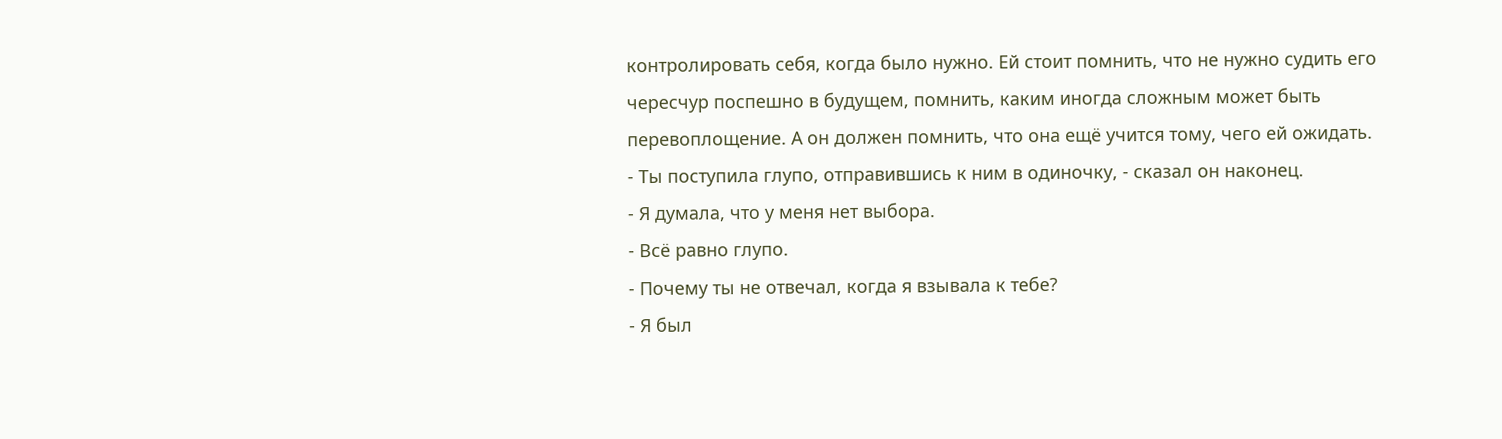контролировать себя, когда было нужно. Ей стоит помнить, что не нужно судить его чересчур поспешно в будущем, помнить, каким иногда сложным может быть перевоплощение. А он должен помнить, что она ещё учится тому, чего ей ожидать.
- Ты поступила глупо, отправившись к ним в одиночку, - сказал он наконец.
- Я думала, что у меня нет выбора.
- Всё равно глупо.
- Почему ты не отвечал, когда я взывала к тебе?
- Я был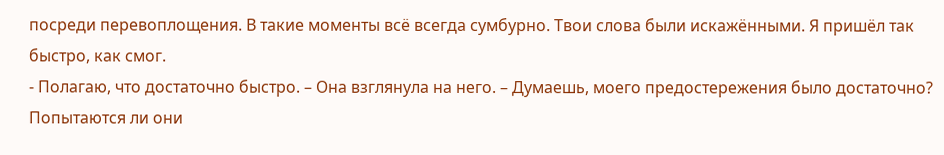посреди перевоплощения. В такие моменты всё всегда сумбурно. Твои слова были искажёнными. Я пришёл так быстро, как смог.
- Полагаю, что достаточно быстро. – Она взглянула на него. – Думаешь, моего предостережения было достаточно? Попытаются ли они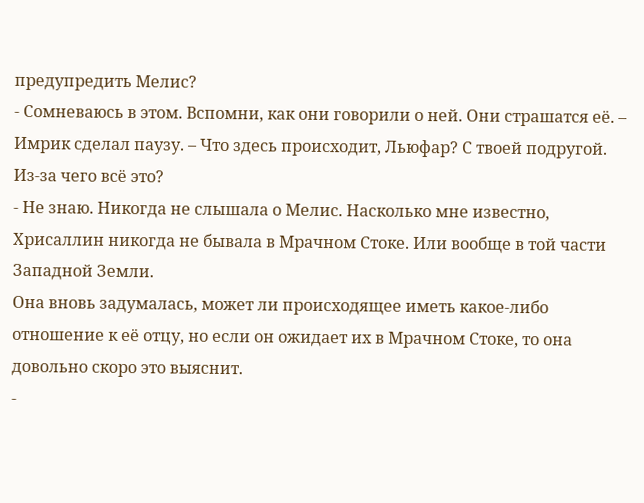предупредить Мелис?
- Сомневаюсь в этом. Вспомни, как они говорили о ней. Они страшатся её. – Имрик сделал паузу. – Что здесь происходит, Льюфар? С твоей подругой. Из-за чего всё это?
- Не знаю. Никогда не слышала о Мелис. Насколько мне известно, Хрисаллин никогда не бывала в Мрачном Стоке. Или вообще в той части Западной Земли.
Она вновь задумалась, может ли происходящее иметь какое-либо отношение к её отцу, но если он ожидает их в Мрачном Стоке, то она довольно скоро это выяснит.
-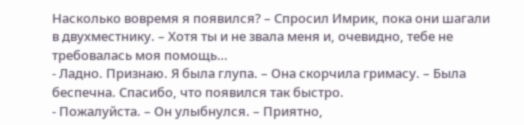Насколько вовремя я появился? – Спросил Имрик, пока они шагали в двухместнику. – Хотя ты и не звала меня и, очевидно, тебе не требовалась моя помощь…
- Ладно. Признаю. Я была глупа. – Она скорчила гримасу. – Была беспечна. Спасибо, что появился так быстро.
- Пожалуйста. – Он улыбнулся. – Приятно,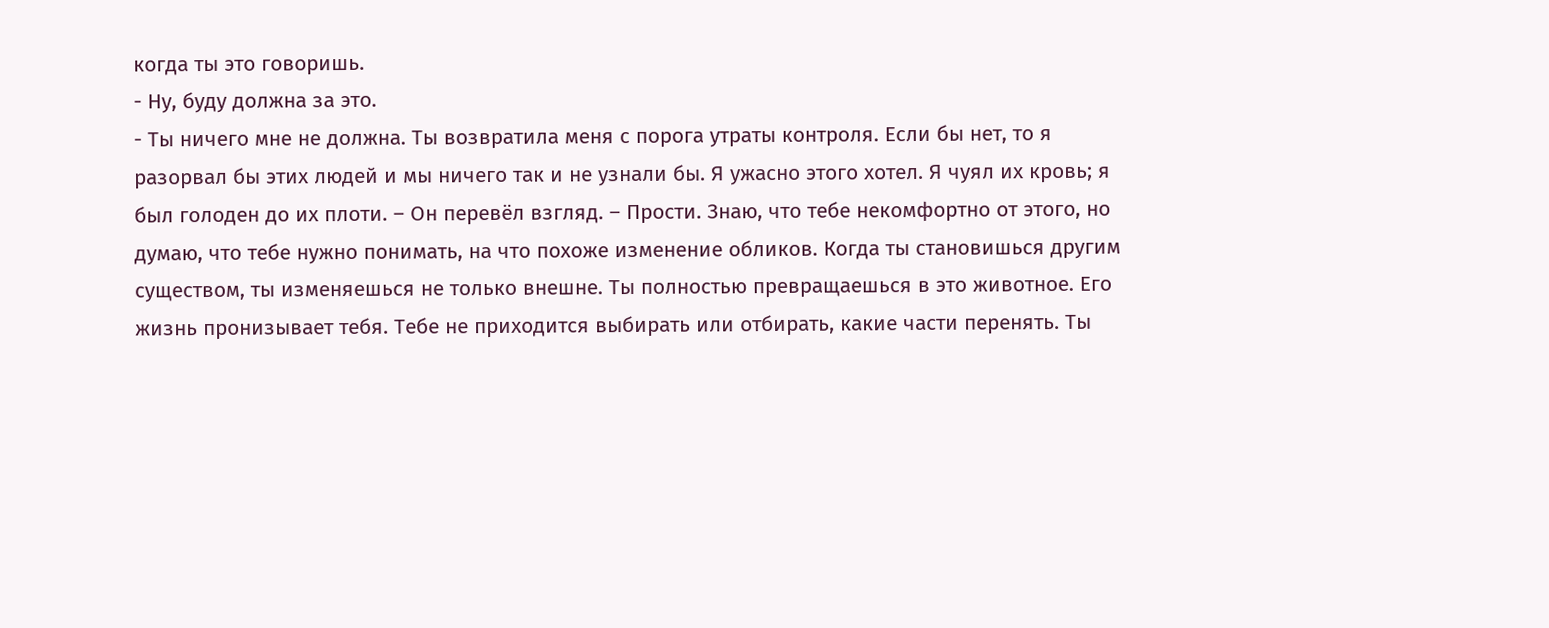когда ты это говоришь.
- Ну, буду должна за это.
- Ты ничего мне не должна. Ты возвратила меня с порога утраты контроля. Если бы нет, то я разорвал бы этих людей и мы ничего так и не узнали бы. Я ужасно этого хотел. Я чуял их кровь; я был голоден до их плоти. – Он перевёл взгляд. – Прости. Знаю, что тебе некомфортно от этого, но думаю, что тебе нужно понимать, на что похоже изменение обликов. Когда ты становишься другим существом, ты изменяешься не только внешне. Ты полностью превращаешься в это животное. Его жизнь пронизывает тебя. Тебе не приходится выбирать или отбирать, какие части перенять. Ты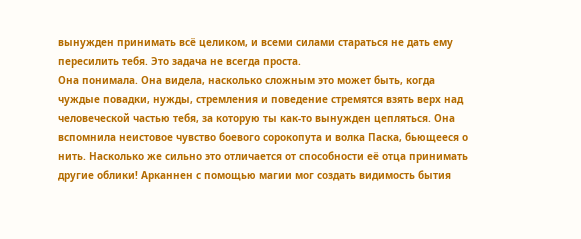вынужден принимать всё целиком, и всеми силами стараться не дать ему пересилить тебя. Это задача не всегда проста.
Она понимала. Она видела, насколько сложным это может быть, когда чуждые повадки, нужды, стремления и поведение стремятся взять верх над человеческой частью тебя, за которую ты как-то вынужден цепляться. Она вспомнила неистовое чувство боевого сорокопута и волка Паска, бьющееся о нить. Насколько же сильно это отличается от способности её отца принимать другие облики! Арканнен с помощью магии мог создать видимость бытия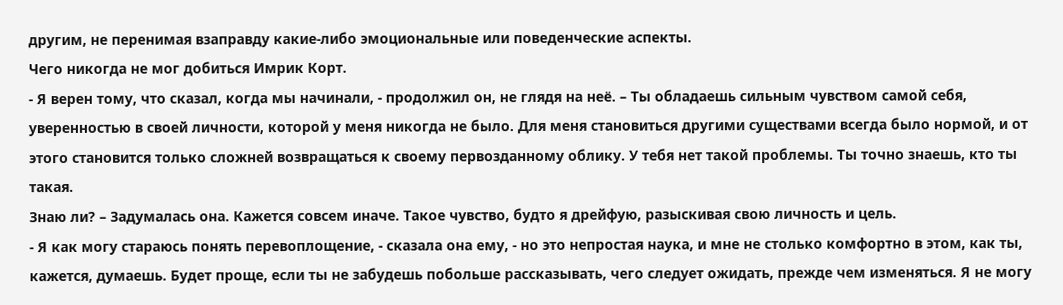другим, не перенимая взаправду какие-либо эмоциональные или поведенческие аспекты.
Чего никогда не мог добиться Имрик Корт.
- Я верен тому, что сказал, когда мы начинали, - продолжил он, не глядя на неё. – Ты обладаешь сильным чувством самой себя, уверенностью в своей личности, которой у меня никогда не было. Для меня становиться другими существами всегда было нормой, и от этого становится только сложней возвращаться к своему первозданному облику. У тебя нет такой проблемы. Ты точно знаешь, кто ты такая.
Знаю ли? – Задумалась она. Кажется совсем иначе. Такое чувство, будто я дрейфую, разыскивая свою личность и цель.
- Я как могу стараюсь понять перевоплощение, - сказала она ему, - но это непростая наука, и мне не столько комфортно в этом, как ты, кажется, думаешь. Будет проще, если ты не забудешь побольше рассказывать, чего следует ожидать, прежде чем изменяться. Я не могу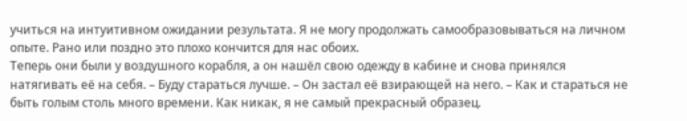учиться на интуитивном ожидании результата. Я не могу продолжать самообразовываться на личном опыте. Рано или поздно это плохо кончится для нас обоих.
Теперь они были у воздушного корабля, а он нашёл свою одежду в кабине и снова принялся натягивать её на себя. – Буду стараться лучше. – Он застал её взирающей на него. – Как и стараться не быть голым столь много времени. Как никак, я не самый прекрасный образец.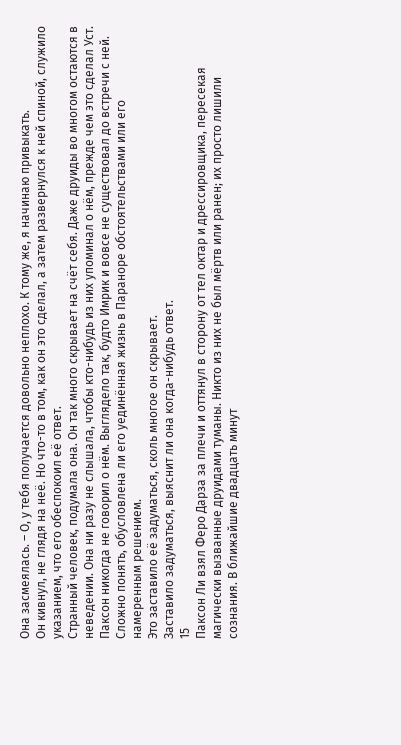Она засмеялась. – О, у тебя получается довольно неплохо. К тому же, я начинаю привыкать.
Он кивнул, не глядя на неё. Но что-то в том, как он это сделал, а затем развернулся к ней спиной, служило указанием, что его обеспокоил её ответ.
Странный человек, подумала она. Он так много скрывает на счёт себя. Даже друиды во многом остаются в неведении. Она ни разу не слышала, чтобы кто-нибудь из них упоминал о нём, прежде чем это сделал Уст. Паксон никогда не говорил о нём. Выглядело так, будто Имрик и вовсе не существовал до встречи с ней. Сложно понять, обусловлена ли его уединённая жизнь в Параноре обстоятельствами или его намеренным решением.
Это заставило её задуматься, сколь многое он скрывает.
Заставило задуматься, выяснит ли она когда-нибудь ответ.
15
Паксон Ли взял Феро Дарза за плечи и оттянул в сторону от тел октар и дрессировщика, пересекая магически вызванные друидами туманы. Никто из них не был мёртв или ранен; их просто лишили сознания. В ближайшие двадцать минут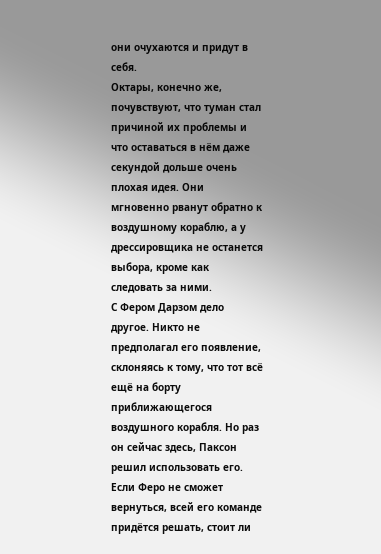они очухаются и придут в себя.
Октары, конечно же, почувствуют, что туман стал причиной их проблемы и что оставаться в нём даже секундой дольше очень плохая идея. Они мгновенно рванут обратно к воздушному кораблю, а у дрессировщика не останется выбора, кроме как следовать за ними.
С Фером Дарзом дело другое. Никто не предполагал его появление, склоняясь к тому, что тот всё ещё на борту приближающегося воздушного корабля. Но раз он сейчас здесь, Паксон решил использовать его. Если Феро не сможет вернуться, всей его команде придётся решать, стоит ли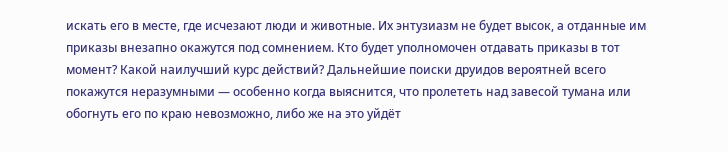искать его в месте, где исчезают люди и животные. Их энтузиазм не будет высок, а отданные им приказы внезапно окажутся под сомнением. Кто будет уполномочен отдавать приказы в тот момент? Какой наилучший курс действий? Дальнейшие поиски друидов вероятней всего покажутся неразумными — особенно когда выяснится, что пролететь над завесой тумана или обогнуть его по краю невозможно, либо же на это уйдёт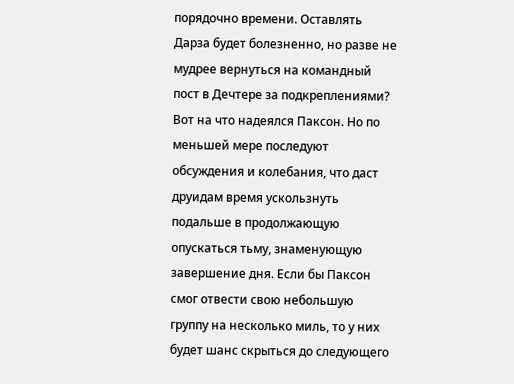порядочно времени. Оставлять Дарза будет болезненно, но разве не мудрее вернуться на командный пост в Дечтере за подкреплениями?
Вот на что надеялся Паксон. Но по меньшей мере последуют обсуждения и колебания, что даст друидам время ускользнуть подальше в продолжающую опускаться тьму, знаменующую завершение дня. Если бы Паксон смог отвести свою небольшую группу на несколько миль, то у них будет шанс скрыться до следующего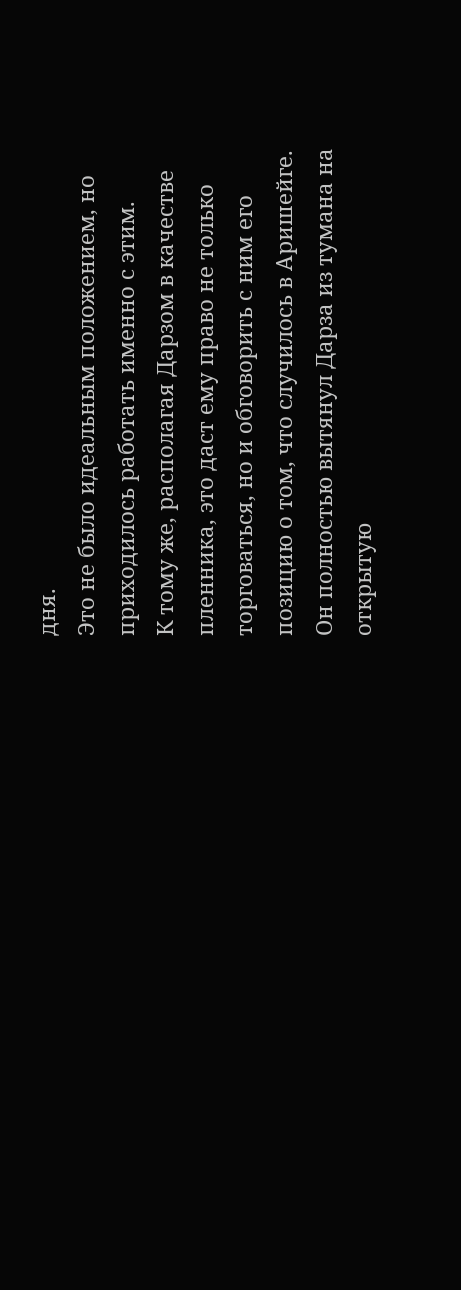дня.
Это не было идеальным положением, но приходилось работать именно с этим.
К тому же, располагая Дарзом в качестве пленника, это даст ему право не только торговаться, но и обговорить с ним его позицию о том, что случилось в Аришейге.
Он полностью вытянул Дарза из тумана на открытую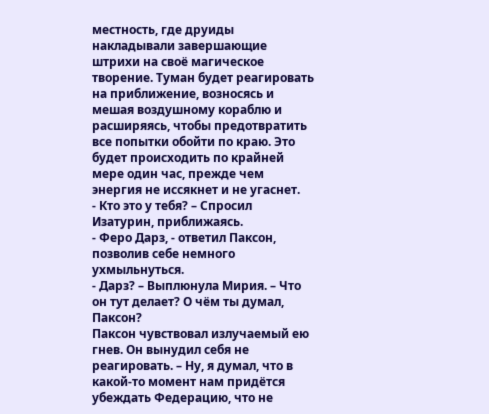местность, где друиды накладывали завершающие штрихи на своё магическое творение. Туман будет реагировать на приближение, возносясь и мешая воздушному кораблю и расширяясь, чтобы предотвратить все попытки обойти по краю. Это будет происходить по крайней мере один час, прежде чем энергия не иссякнет и не угаснет.
- Кто это у тебя? – Спросил Изатурин, приближаясь.
- Феро Дарз, - ответил Паксон, позволив себе немного ухмыльнуться.
- Дарз? – Выплюнула Мирия. – Что он тут делает? О чём ты думал, Паксон?
Паксон чувствовал излучаемый ею гнев. Он вынудил себя не реагировать. – Ну, я думал, что в какой-то момент нам придётся убеждать Федерацию, что не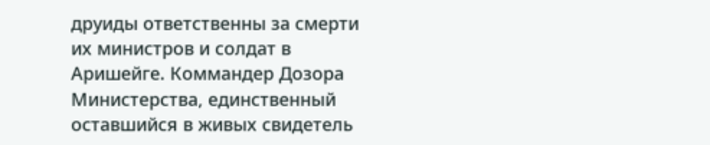друиды ответственны за смерти их министров и солдат в Аришейге. Коммандер Дозора Министерства, единственный оставшийся в живых свидетель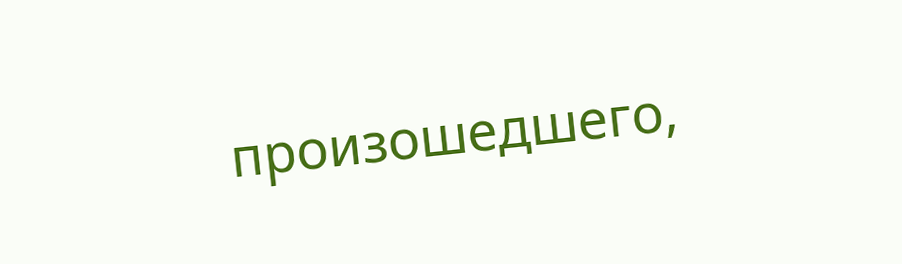произошедшего,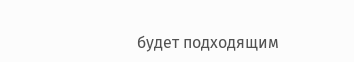будет подходящим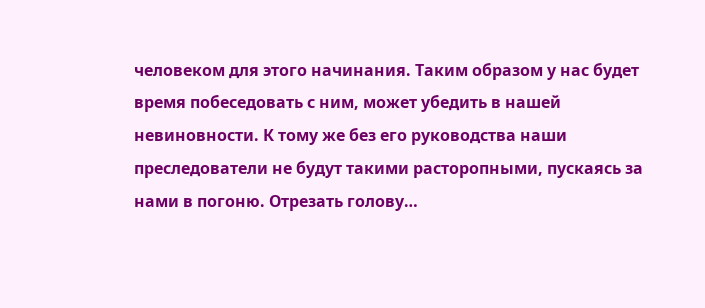человеком для этого начинания. Таким образом у нас будет время побеседовать с ним, может убедить в нашей невиновности. К тому же без его руководства наши преследователи не будут такими расторопными, пускаясь за нами в погоню. Отрезать голову…